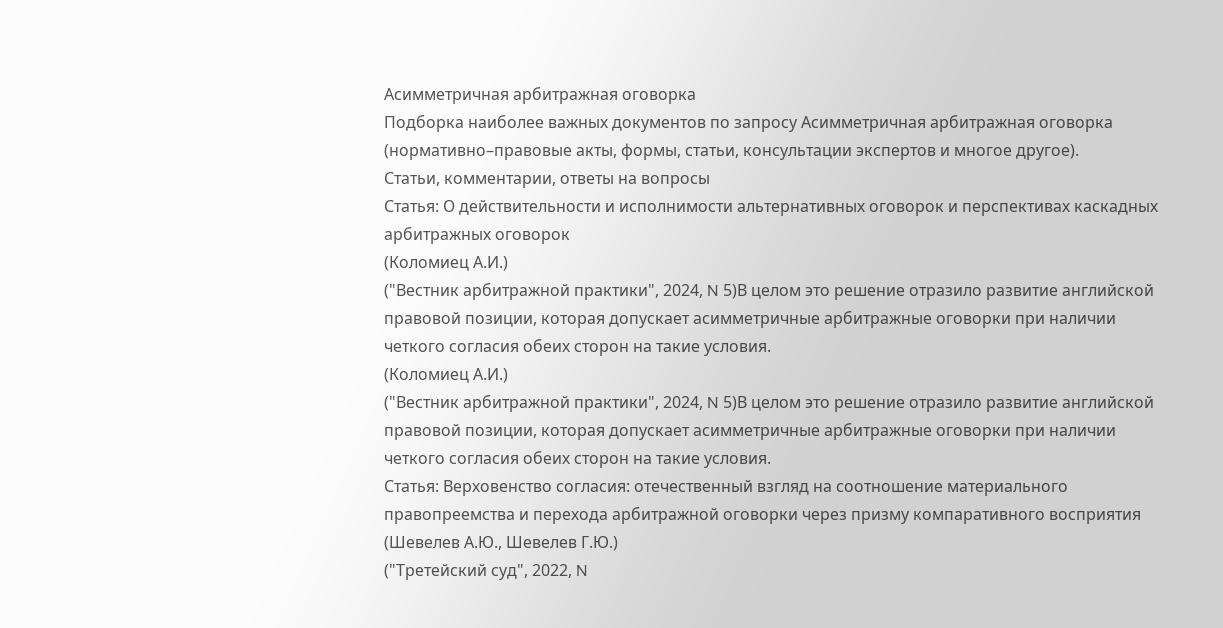Асимметричная арбитражная оговорка
Подборка наиболее важных документов по запросу Асимметричная арбитражная оговорка (нормативно–правовые акты, формы, статьи, консультации экспертов и многое другое).
Статьи, комментарии, ответы на вопросы
Статья: О действительности и исполнимости альтернативных оговорок и перспективах каскадных арбитражных оговорок
(Коломиец А.И.)
("Вестник арбитражной практики", 2024, N 5)В целом это решение отразило развитие английской правовой позиции, которая допускает асимметричные арбитражные оговорки при наличии четкого согласия обеих сторон на такие условия.
(Коломиец А.И.)
("Вестник арбитражной практики", 2024, N 5)В целом это решение отразило развитие английской правовой позиции, которая допускает асимметричные арбитражные оговорки при наличии четкого согласия обеих сторон на такие условия.
Статья: Верховенство согласия: отечественный взгляд на соотношение материального правопреемства и перехода арбитражной оговорки через призму компаративного восприятия
(Шевелев А.Ю., Шевелев Г.Ю.)
("Третейский суд", 2022, N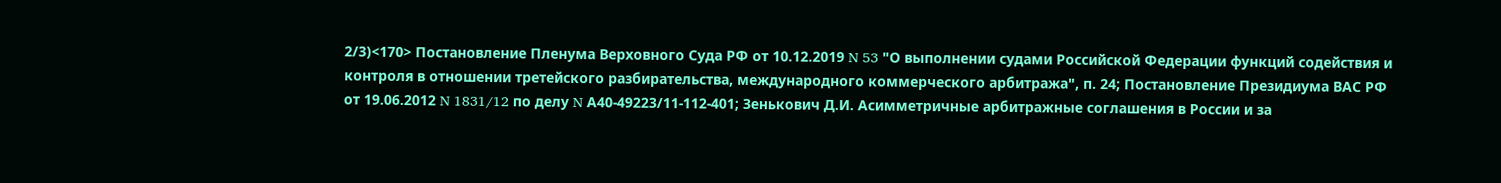2/3)<170> Постановление Пленума Верховного Суда РФ от 10.12.2019 N 53 "О выполнении судами Российской Федерации функций содействия и контроля в отношении третейского разбирательства, международного коммерческого арбитража", п. 24; Постановление Президиума ВАС РФ от 19.06.2012 N 1831/12 по делу N А40-49223/11-112-401; Зенькович Д.И. Асимметричные арбитражные соглашения в России и за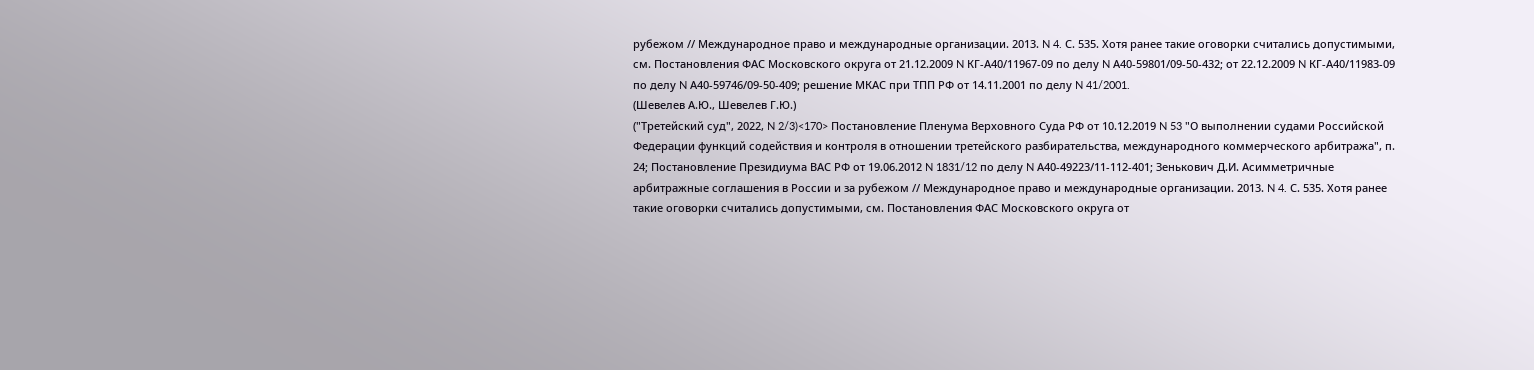рубежом // Международное право и международные организации. 2013. N 4. С. 535. Хотя ранее такие оговорки считались допустимыми, см. Постановления ФАС Московского округа от 21.12.2009 N КГ-А40/11967-09 по делу N А40-59801/09-50-432; от 22.12.2009 N КГ-А40/11983-09 по делу N А40-59746/09-50-409; решение МКАС при ТПП РФ от 14.11.2001 по делу N 41/2001.
(Шевелев А.Ю., Шевелев Г.Ю.)
("Третейский суд", 2022, N 2/3)<170> Постановление Пленума Верховного Суда РФ от 10.12.2019 N 53 "О выполнении судами Российской Федерации функций содействия и контроля в отношении третейского разбирательства, международного коммерческого арбитража", п. 24; Постановление Президиума ВАС РФ от 19.06.2012 N 1831/12 по делу N А40-49223/11-112-401; Зенькович Д.И. Асимметричные арбитражные соглашения в России и за рубежом // Международное право и международные организации. 2013. N 4. С. 535. Хотя ранее такие оговорки считались допустимыми, см. Постановления ФАС Московского округа от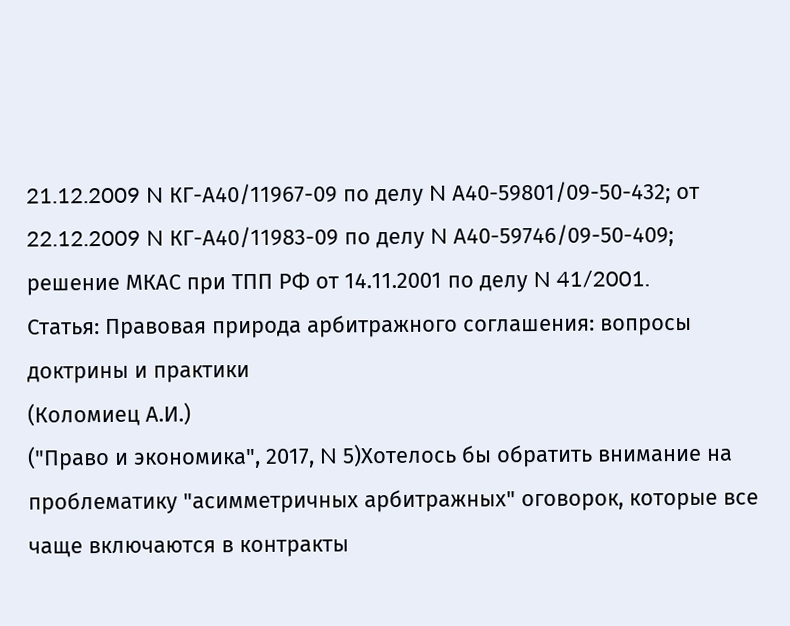21.12.2009 N КГ-А40/11967-09 по делу N А40-59801/09-50-432; от 22.12.2009 N КГ-А40/11983-09 по делу N А40-59746/09-50-409; решение МКАС при ТПП РФ от 14.11.2001 по делу N 41/2001.
Статья: Правовая природа арбитражного соглашения: вопросы доктрины и практики
(Коломиец А.И.)
("Право и экономика", 2017, N 5)Хотелось бы обратить внимание на проблематику "асимметричных арбитражных" оговорок, которые все чаще включаются в контракты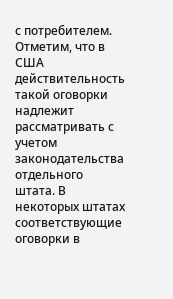с потребителем. Отметим, что в США действительность такой оговорки надлежит рассматривать с учетом законодательства отдельного штата. В некоторых штатах соответствующие оговорки в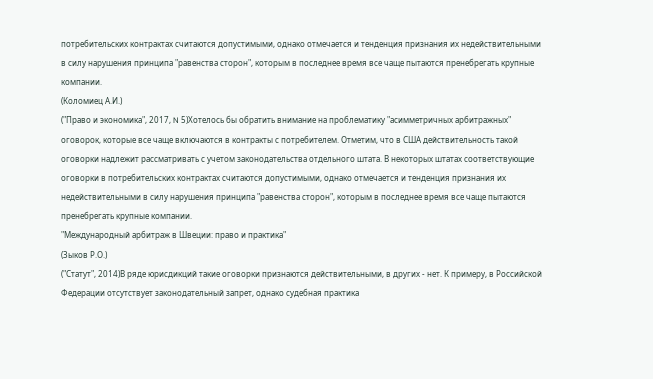потребительских контрактах считаются допустимыми, однако отмечается и тенденция признания их недействительными в силу нарушения принципа "равенства сторон", которым в последнее время все чаще пытаются пренебрегать крупные компании.
(Коломиец А.И.)
("Право и экономика", 2017, N 5)Хотелось бы обратить внимание на проблематику "асимметричных арбитражных" оговорок, которые все чаще включаются в контракты с потребителем. Отметим, что в США действительность такой оговорки надлежит рассматривать с учетом законодательства отдельного штата. В некоторых штатах соответствующие оговорки в потребительских контрактах считаются допустимыми, однако отмечается и тенденция признания их недействительными в силу нарушения принципа "равенства сторон", которым в последнее время все чаще пытаются пренебрегать крупные компании.
"Международный арбитраж в Швеции: право и практика"
(Зыков Р.О.)
("Статут", 2014)В ряде юрисдикций такие оговорки признаются действительными, в других - нет. К примеру, в Российской Федерации отсутствует законодательный запрет, однако судебная практика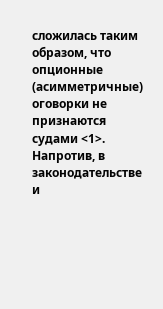сложилась таким образом, что опционные (асимметричные) оговорки не признаются судами <1>. Напротив, в законодательстве и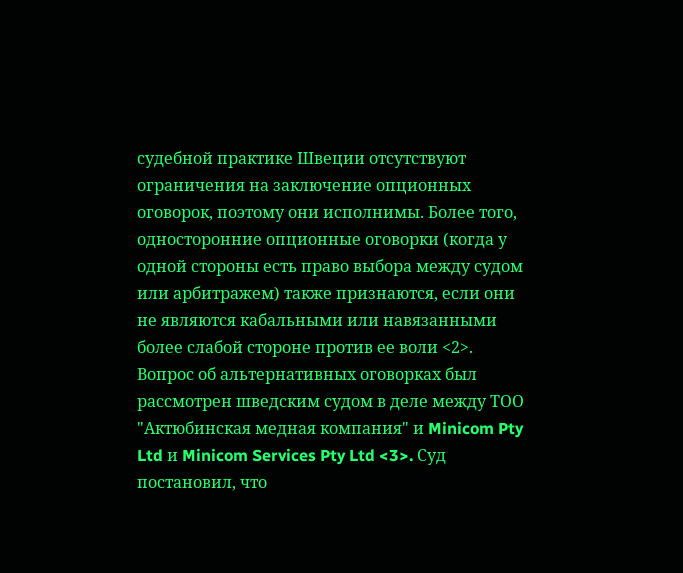судебной практике Швеции отсутствуют ограничения на заключение опционных оговорок, поэтому они исполнимы. Более того, односторонние опционные оговорки (когда у одной стороны есть право выбора между судом или арбитражем) также признаются, если они не являются кабальными или навязанными более слабой стороне против ее воли <2>. Вопрос об альтернативных оговорках был рассмотрен шведским судом в деле между ТОО "Актюбинская медная компания" и Minicom Pty Ltd и Minicom Services Pty Ltd <3>. Суд постановил, что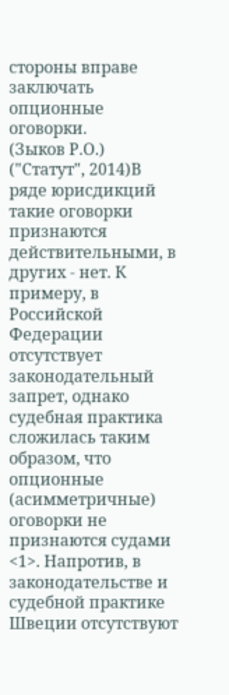стороны вправе заключать опционные оговорки.
(Зыков Р.О.)
("Статут", 2014)В ряде юрисдикций такие оговорки признаются действительными, в других - нет. К примеру, в Российской Федерации отсутствует законодательный запрет, однако судебная практика сложилась таким образом, что опционные (асимметричные) оговорки не признаются судами <1>. Напротив, в законодательстве и судебной практике Швеции отсутствуют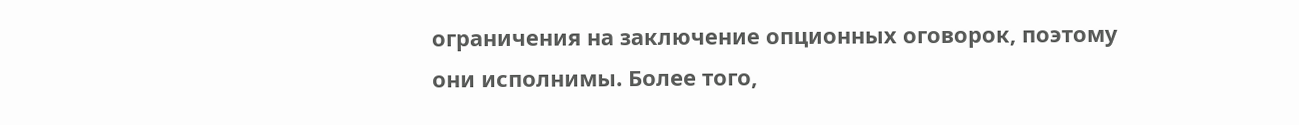ограничения на заключение опционных оговорок, поэтому они исполнимы. Более того,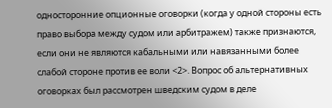односторонние опционные оговорки (когда у одной стороны есть право выбора между судом или арбитражем) также признаются, если они не являются кабальными или навязанными более слабой стороне против ее воли <2>. Вопрос об альтернативных оговорках был рассмотрен шведским судом в деле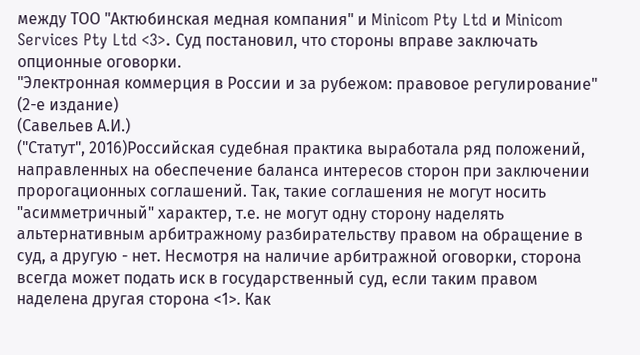между ТОО "Актюбинская медная компания" и Minicom Pty Ltd и Minicom Services Pty Ltd <3>. Суд постановил, что стороны вправе заключать опционные оговорки.
"Электронная коммерция в России и за рубежом: правовое регулирование"
(2-е издание)
(Савельев А.И.)
("Статут", 2016)Российская судебная практика выработала ряд положений, направленных на обеспечение баланса интересов сторон при заключении пророгационных соглашений. Так, такие соглашения не могут носить "асимметричный" характер, т.е. не могут одну сторону наделять альтернативным арбитражному разбирательству правом на обращение в суд, а другую - нет. Несмотря на наличие арбитражной оговорки, сторона всегда может подать иск в государственный суд, если таким правом наделена другая сторона <1>. Как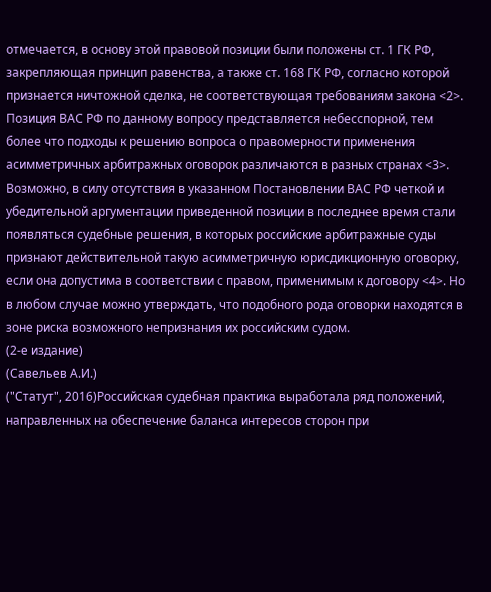отмечается, в основу этой правовой позиции были положены ст. 1 ГК РФ, закрепляющая принцип равенства, а также ст. 168 ГК РФ, согласно которой признается ничтожной сделка, не соответствующая требованиям закона <2>. Позиция ВАС РФ по данному вопросу представляется небесспорной, тем более что подходы к решению вопроса о правомерности применения асимметричных арбитражных оговорок различаются в разных странах <3>. Возможно, в силу отсутствия в указанном Постановлении ВАС РФ четкой и убедительной аргументации приведенной позиции в последнее время стали появляться судебные решения, в которых российские арбитражные суды признают действительной такую асимметричную юрисдикционную оговорку, если она допустима в соответствии с правом, применимым к договору <4>. Но в любом случае можно утверждать, что подобного рода оговорки находятся в зоне риска возможного непризнания их российским судом.
(2-е издание)
(Савельев А.И.)
("Статут", 2016)Российская судебная практика выработала ряд положений, направленных на обеспечение баланса интересов сторон при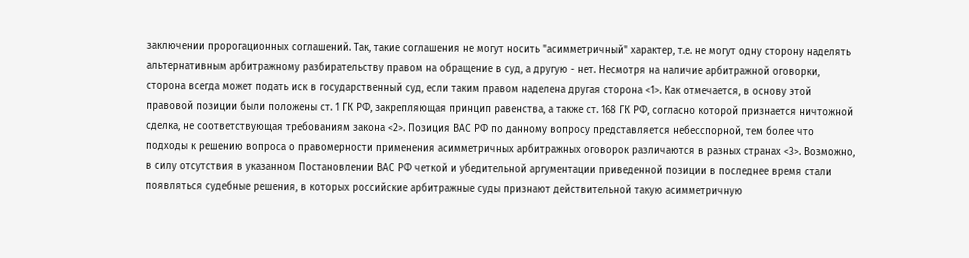заключении пророгационных соглашений. Так, такие соглашения не могут носить "асимметричный" характер, т.е. не могут одну сторону наделять альтернативным арбитражному разбирательству правом на обращение в суд, а другую - нет. Несмотря на наличие арбитражной оговорки, сторона всегда может подать иск в государственный суд, если таким правом наделена другая сторона <1>. Как отмечается, в основу этой правовой позиции были положены ст. 1 ГК РФ, закрепляющая принцип равенства, а также ст. 168 ГК РФ, согласно которой признается ничтожной сделка, не соответствующая требованиям закона <2>. Позиция ВАС РФ по данному вопросу представляется небесспорной, тем более что подходы к решению вопроса о правомерности применения асимметричных арбитражных оговорок различаются в разных странах <3>. Возможно, в силу отсутствия в указанном Постановлении ВАС РФ четкой и убедительной аргументации приведенной позиции в последнее время стали появляться судебные решения, в которых российские арбитражные суды признают действительной такую асимметричную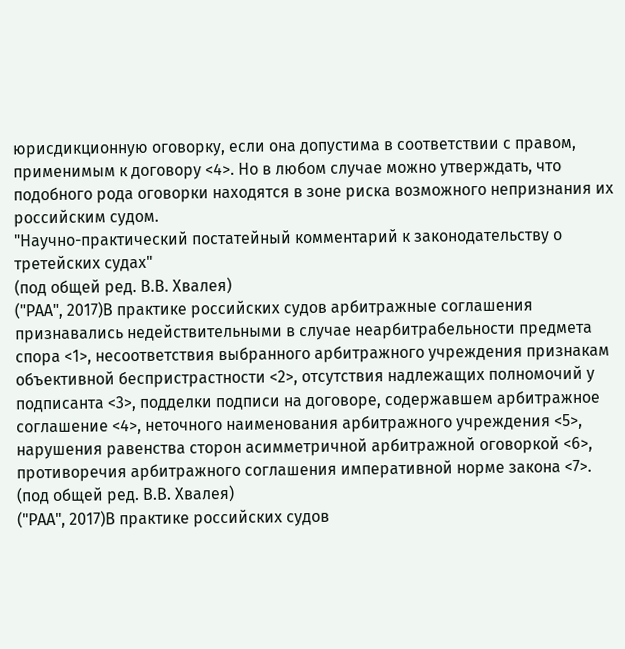юрисдикционную оговорку, если она допустима в соответствии с правом, применимым к договору <4>. Но в любом случае можно утверждать, что подобного рода оговорки находятся в зоне риска возможного непризнания их российским судом.
"Научно-практический постатейный комментарий к законодательству о третейских судах"
(под общей ред. В.В. Хвалея)
("РАА", 2017)В практике российских судов арбитражные соглашения признавались недействительными в случае неарбитрабельности предмета спора <1>, несоответствия выбранного арбитражного учреждения признакам объективной беспристрастности <2>, отсутствия надлежащих полномочий у подписанта <3>, подделки подписи на договоре, содержавшем арбитражное соглашение <4>, неточного наименования арбитражного учреждения <5>, нарушения равенства сторон асимметричной арбитражной оговоркой <6>, противоречия арбитражного соглашения императивной норме закона <7>.
(под общей ред. В.В. Хвалея)
("РАА", 2017)В практике российских судов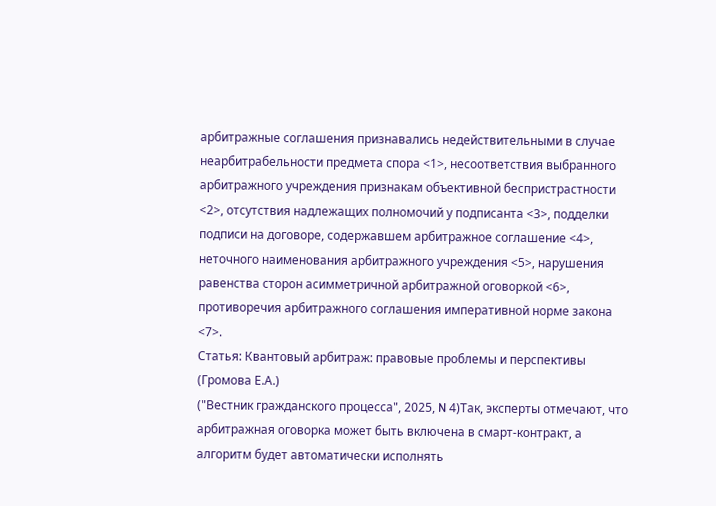арбитражные соглашения признавались недействительными в случае неарбитрабельности предмета спора <1>, несоответствия выбранного арбитражного учреждения признакам объективной беспристрастности <2>, отсутствия надлежащих полномочий у подписанта <3>, подделки подписи на договоре, содержавшем арбитражное соглашение <4>, неточного наименования арбитражного учреждения <5>, нарушения равенства сторон асимметричной арбитражной оговоркой <6>, противоречия арбитражного соглашения императивной норме закона <7>.
Статья: Квантовый арбитраж: правовые проблемы и перспективы
(Громова Е.А.)
("Вестник гражданского процесса", 2025, N 4)Так, эксперты отмечают, что арбитражная оговорка может быть включена в смарт-контракт, а алгоритм будет автоматически исполнять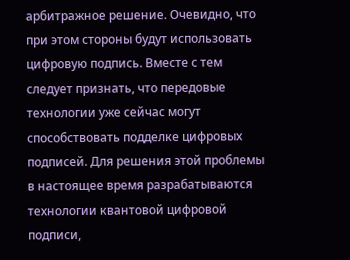арбитражное решение. Очевидно, что при этом стороны будут использовать цифровую подпись. Вместе с тем следует признать, что передовые технологии уже сейчас могут способствовать подделке цифровых подписей. Для решения этой проблемы в настоящее время разрабатываются технологии квантовой цифровой подписи,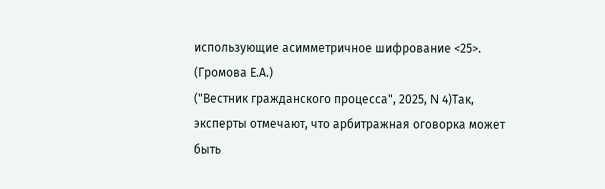использующие асимметричное шифрование <25>.
(Громова Е.А.)
("Вестник гражданского процесса", 2025, N 4)Так, эксперты отмечают, что арбитражная оговорка может быть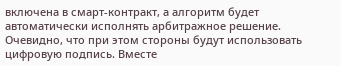включена в смарт-контракт, а алгоритм будет автоматически исполнять арбитражное решение. Очевидно, что при этом стороны будут использовать цифровую подпись. Вместе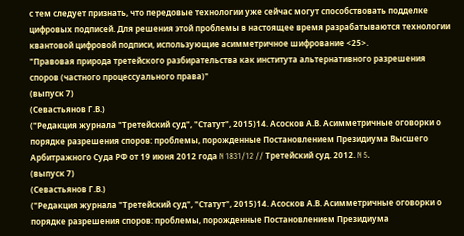с тем следует признать, что передовые технологии уже сейчас могут способствовать подделке цифровых подписей. Для решения этой проблемы в настоящее время разрабатываются технологии квантовой цифровой подписи, использующие асимметричное шифрование <25>.
"Правовая природа третейского разбирательства как института альтернативного разрешения споров (частного процессуального права)"
(выпуск 7)
(Севастьянов Г.В.)
("Редакция журнала "Третейский суд", "Статут", 2015)14. Асосков А.В. Асимметричные оговорки о порядке разрешения споров: проблемы, порожденные Постановлением Президиума Высшего Арбитражного Суда РФ от 19 июня 2012 года N 1831/12 // Третейский суд. 2012. N 5.
(выпуск 7)
(Севастьянов Г.В.)
("Редакция журнала "Третейский суд", "Статут", 2015)14. Асосков А.В. Асимметричные оговорки о порядке разрешения споров: проблемы, порожденные Постановлением Президиума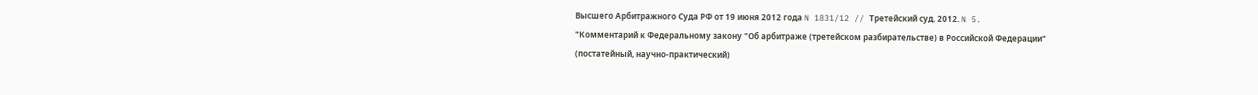Высшего Арбитражного Суда РФ от 19 июня 2012 года N 1831/12 // Третейский суд. 2012. N 5.
"Комментарий к Федеральному закону "Об арбитраже (третейском разбирательстве) в Российской Федерации"
(постатейный, научно-практический)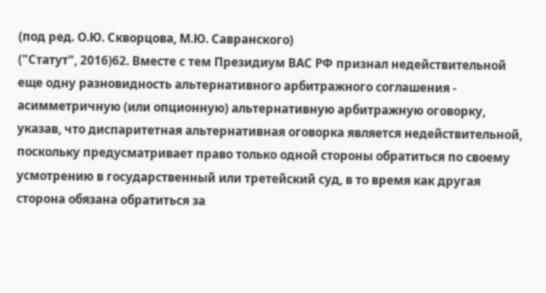(под ред. О.Ю. Скворцова, М.Ю. Савранского)
("Статут", 2016)62. Вместе с тем Президиум ВАС РФ признал недействительной еще одну разновидность альтернативного арбитражного соглашения - асимметричную (или опционную) альтернативную арбитражную оговорку, указав, что диспаритетная альтернативная оговорка является недействительной, поскольку предусматривает право только одной стороны обратиться по своему усмотрению в государственный или третейский суд, в то время как другая сторона обязана обратиться за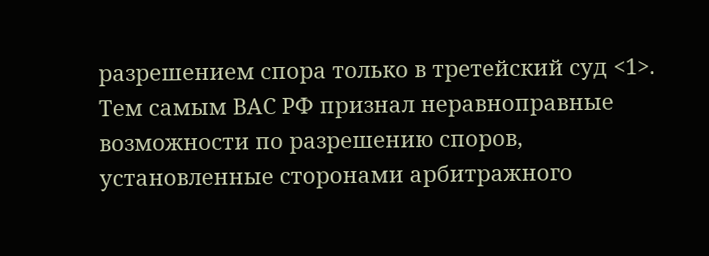разрешением спора только в третейский суд <1>. Тем самым ВАС РФ признал неравноправные возможности по разрешению споров, установленные сторонами арбитражного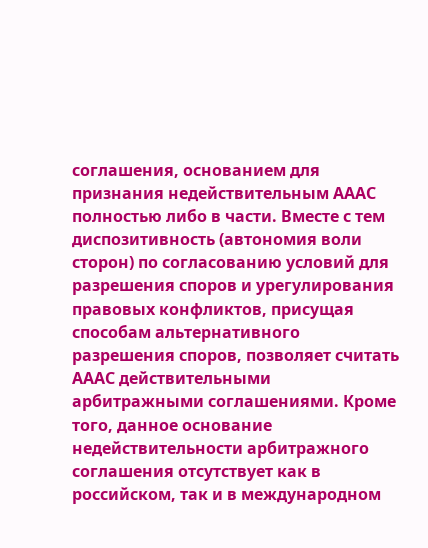соглашения, основанием для признания недействительным АААС полностью либо в части. Вместе с тем диспозитивность (автономия воли сторон) по согласованию условий для разрешения споров и урегулирования правовых конфликтов, присущая способам альтернативного разрешения споров, позволяет считать АААС действительными арбитражными соглашениями. Кроме того, данное основание недействительности арбитражного соглашения отсутствует как в российском, так и в международном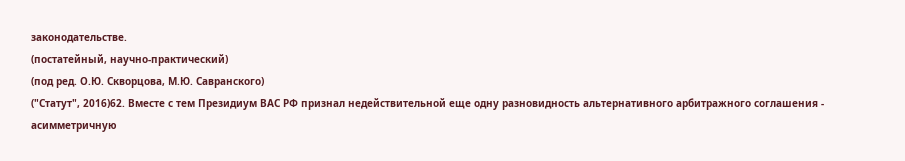законодательстве.
(постатейный, научно-практический)
(под ред. О.Ю. Скворцова, М.Ю. Савранского)
("Статут", 2016)62. Вместе с тем Президиум ВАС РФ признал недействительной еще одну разновидность альтернативного арбитражного соглашения - асимметричную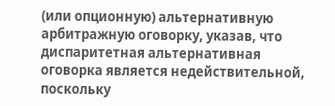(или опционную) альтернативную арбитражную оговорку, указав, что диспаритетная альтернативная оговорка является недействительной, поскольку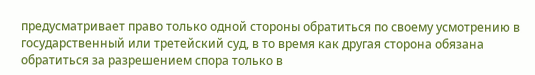предусматривает право только одной стороны обратиться по своему усмотрению в государственный или третейский суд, в то время как другая сторона обязана обратиться за разрешением спора только в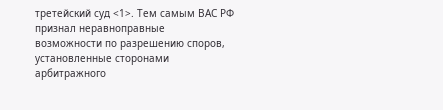третейский суд <1>. Тем самым ВАС РФ признал неравноправные возможности по разрешению споров, установленные сторонами арбитражного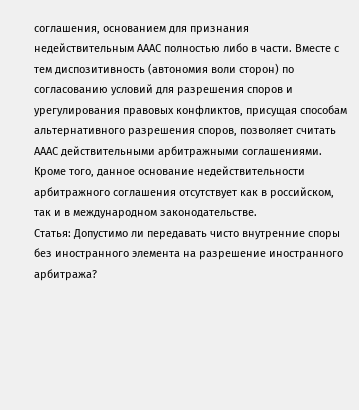соглашения, основанием для признания недействительным АААС полностью либо в части. Вместе с тем диспозитивность (автономия воли сторон) по согласованию условий для разрешения споров и урегулирования правовых конфликтов, присущая способам альтернативного разрешения споров, позволяет считать АААС действительными арбитражными соглашениями. Кроме того, данное основание недействительности арбитражного соглашения отсутствует как в российском, так и в международном законодательстве.
Статья: Допустимо ли передавать чисто внутренние споры без иностранного элемента на разрешение иностранного арбитража?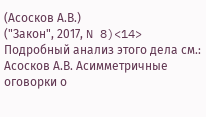(Асосков А.В.)
("Закон", 2017, N 8)<14> Подробный анализ этого дела см.: Асосков А.В. Асимметричные оговорки о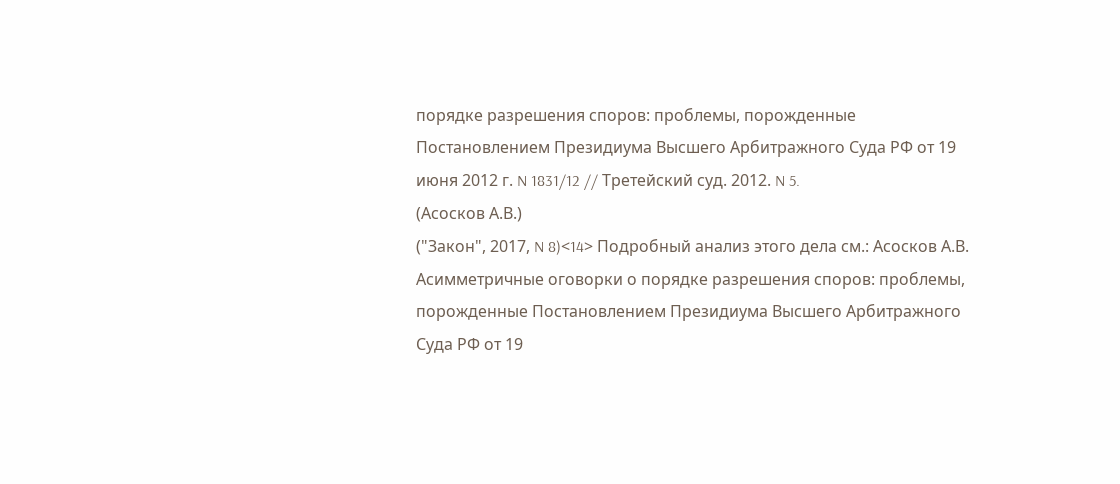порядке разрешения споров: проблемы, порожденные Постановлением Президиума Высшего Арбитражного Суда РФ от 19 июня 2012 г. N 1831/12 // Третейский суд. 2012. N 5.
(Асосков А.В.)
("Закон", 2017, N 8)<14> Подробный анализ этого дела см.: Асосков А.В. Асимметричные оговорки о порядке разрешения споров: проблемы, порожденные Постановлением Президиума Высшего Арбитражного Суда РФ от 19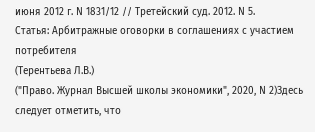июня 2012 г. N 1831/12 // Третейский суд. 2012. N 5.
Статья: Арбитражные оговорки в соглашениях с участием потребителя
(Терентьева Л.В.)
("Право. Журнал Высшей школы экономики", 2020, N 2)Здесь следует отметить, что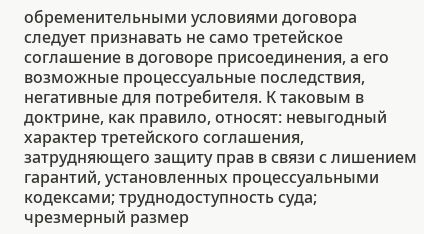обременительными условиями договора следует признавать не само третейское соглашение в договоре присоединения, а его возможные процессуальные последствия, негативные для потребителя. К таковым в доктрине, как правило, относят: невыгодный характер третейского соглашения, затрудняющего защиту прав в связи с лишением гарантий, установленных процессуальными кодексами; труднодоступность суда; чрезмерный размер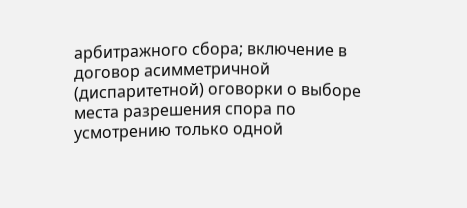арбитражного сбора; включение в договор асимметричной (диспаритетной) оговорки о выборе места разрешения спора по усмотрению только одной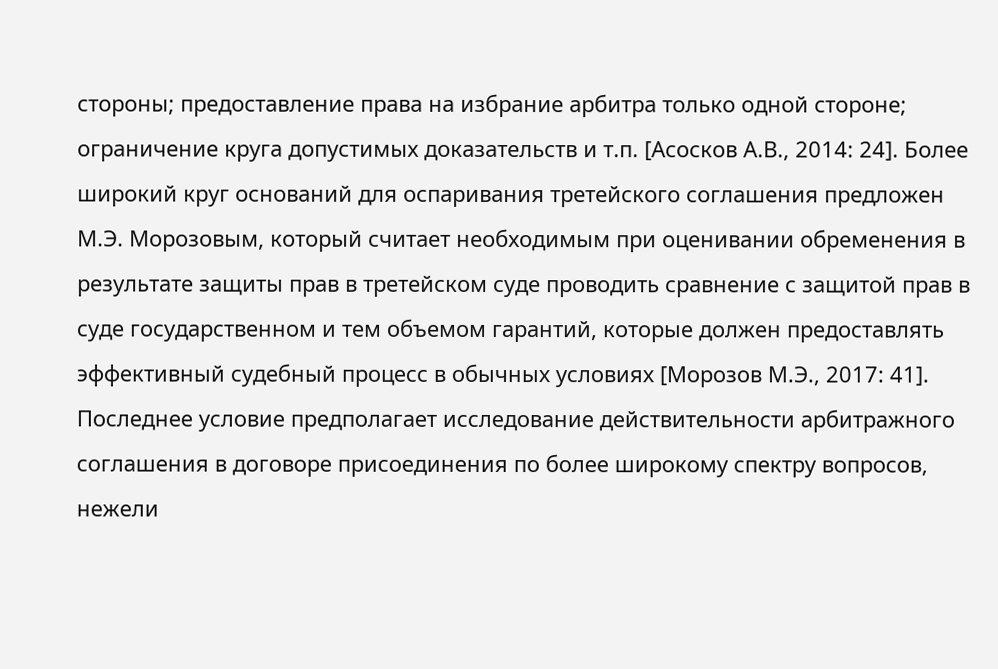стороны; предоставление права на избрание арбитра только одной стороне; ограничение круга допустимых доказательств и т.п. [Асосков А.В., 2014: 24]. Более широкий круг оснований для оспаривания третейского соглашения предложен М.Э. Морозовым, который считает необходимым при оценивании обременения в результате защиты прав в третейском суде проводить сравнение с защитой прав в суде государственном и тем объемом гарантий, которые должен предоставлять эффективный судебный процесс в обычных условиях [Морозов М.Э., 2017: 41]. Последнее условие предполагает исследование действительности арбитражного соглашения в договоре присоединения по более широкому спектру вопросов, нежели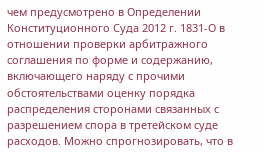чем предусмотрено в Определении Конституционного Суда 2012 г. 1831-О в отношении проверки арбитражного соглашения по форме и содержанию, включающего наряду с прочими обстоятельствами оценку порядка распределения сторонами связанных с разрешением спора в третейском суде расходов. Можно спрогнозировать, что в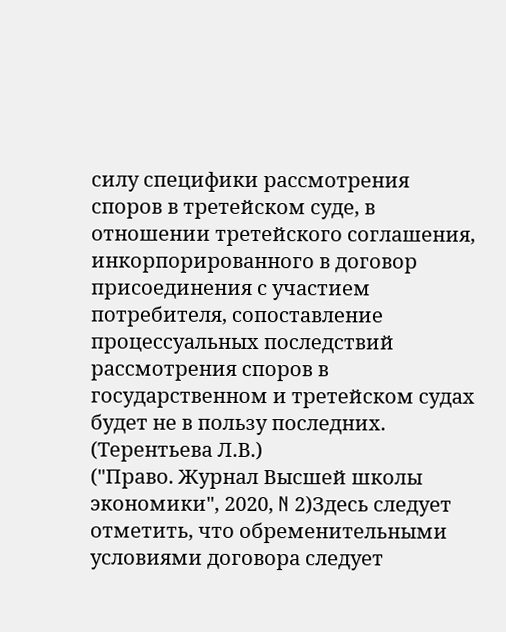силу специфики рассмотрения споров в третейском суде, в отношении третейского соглашения, инкорпорированного в договор присоединения с участием потребителя, сопоставление процессуальных последствий рассмотрения споров в государственном и третейском судах будет не в пользу последних.
(Терентьева Л.В.)
("Право. Журнал Высшей школы экономики", 2020, N 2)Здесь следует отметить, что обременительными условиями договора следует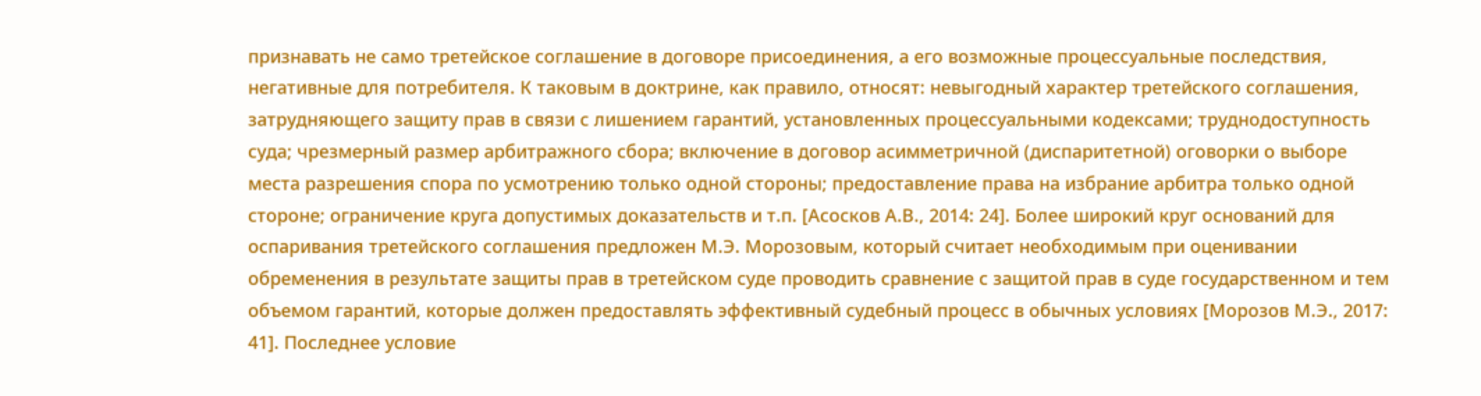признавать не само третейское соглашение в договоре присоединения, а его возможные процессуальные последствия, негативные для потребителя. К таковым в доктрине, как правило, относят: невыгодный характер третейского соглашения, затрудняющего защиту прав в связи с лишением гарантий, установленных процессуальными кодексами; труднодоступность суда; чрезмерный размер арбитражного сбора; включение в договор асимметричной (диспаритетной) оговорки о выборе места разрешения спора по усмотрению только одной стороны; предоставление права на избрание арбитра только одной стороне; ограничение круга допустимых доказательств и т.п. [Асосков А.В., 2014: 24]. Более широкий круг оснований для оспаривания третейского соглашения предложен М.Э. Морозовым, который считает необходимым при оценивании обременения в результате защиты прав в третейском суде проводить сравнение с защитой прав в суде государственном и тем объемом гарантий, которые должен предоставлять эффективный судебный процесс в обычных условиях [Морозов М.Э., 2017: 41]. Последнее условие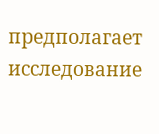предполагает исследование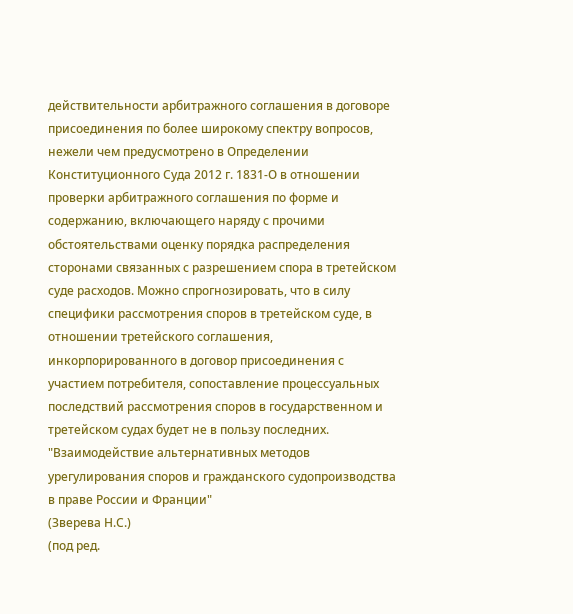действительности арбитражного соглашения в договоре присоединения по более широкому спектру вопросов, нежели чем предусмотрено в Определении Конституционного Суда 2012 г. 1831-О в отношении проверки арбитражного соглашения по форме и содержанию, включающего наряду с прочими обстоятельствами оценку порядка распределения сторонами связанных с разрешением спора в третейском суде расходов. Можно спрогнозировать, что в силу специфики рассмотрения споров в третейском суде, в отношении третейского соглашения, инкорпорированного в договор присоединения с участием потребителя, сопоставление процессуальных последствий рассмотрения споров в государственном и третейском судах будет не в пользу последних.
"Взаимодействие альтернативных методов урегулирования споров и гражданского судопроизводства в праве России и Франции"
(Зверева Н.С.)
(под ред.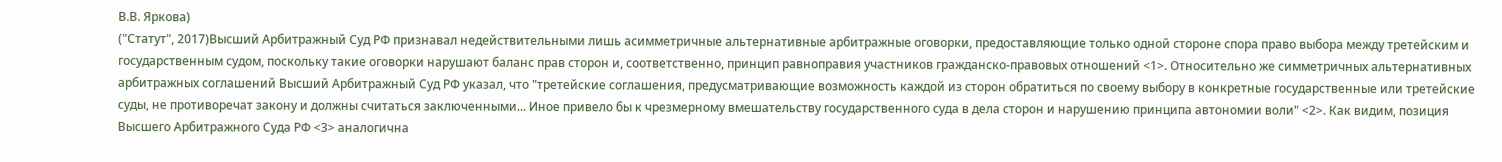В.В. Яркова)
("Статут", 2017)Высший Арбитражный Суд РФ признавал недействительными лишь асимметричные альтернативные арбитражные оговорки, предоставляющие только одной стороне спора право выбора между третейским и государственным судом, поскольку такие оговорки нарушают баланс прав сторон и, соответственно, принцип равноправия участников гражданско-правовых отношений <1>. Относительно же симметричных альтернативных арбитражных соглашений Высший Арбитражный Суд РФ указал, что "третейские соглашения, предусматривающие возможность каждой из сторон обратиться по своему выбору в конкретные государственные или третейские суды, не противоречат закону и должны считаться заключенными... Иное привело бы к чрезмерному вмешательству государственного суда в дела сторон и нарушению принципа автономии воли" <2>. Как видим, позиция Высшего Арбитражного Суда РФ <3> аналогична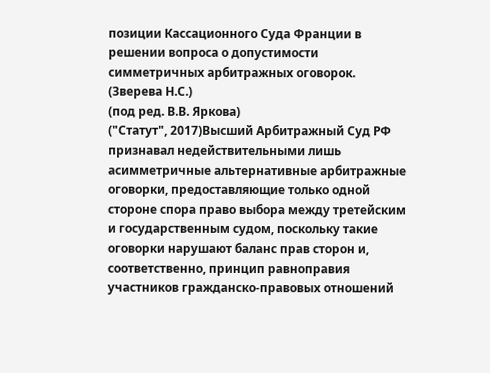позиции Кассационного Суда Франции в решении вопроса о допустимости симметричных арбитражных оговорок.
(Зверева Н.С.)
(под ред. В.В. Яркова)
("Статут", 2017)Высший Арбитражный Суд РФ признавал недействительными лишь асимметричные альтернативные арбитражные оговорки, предоставляющие только одной стороне спора право выбора между третейским и государственным судом, поскольку такие оговорки нарушают баланс прав сторон и, соответственно, принцип равноправия участников гражданско-правовых отношений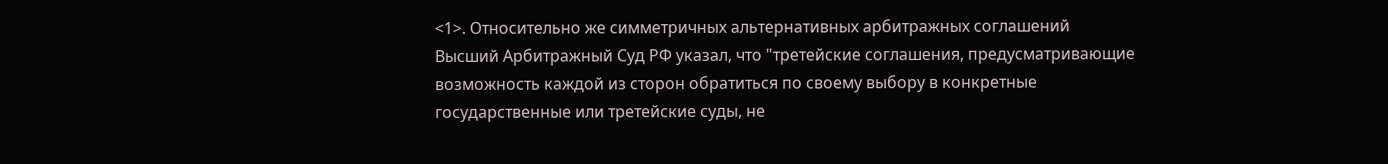<1>. Относительно же симметричных альтернативных арбитражных соглашений Высший Арбитражный Суд РФ указал, что "третейские соглашения, предусматривающие возможность каждой из сторон обратиться по своему выбору в конкретные государственные или третейские суды, не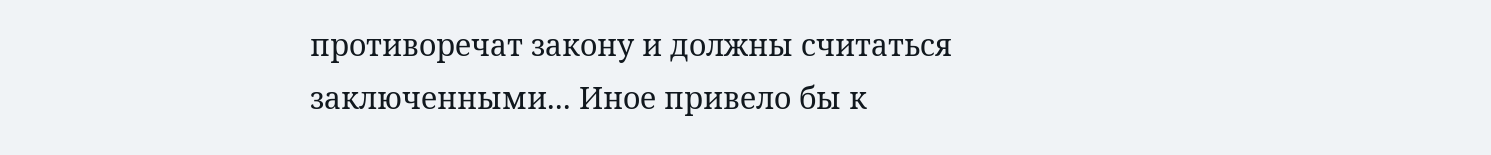противоречат закону и должны считаться заключенными... Иное привело бы к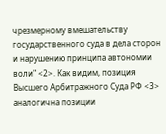чрезмерному вмешательству государственного суда в дела сторон и нарушению принципа автономии воли" <2>. Как видим, позиция Высшего Арбитражного Суда РФ <3> аналогична позиции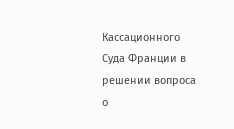Кассационного Суда Франции в решении вопроса о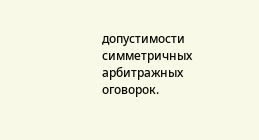допустимости симметричных арбитражных оговорок.